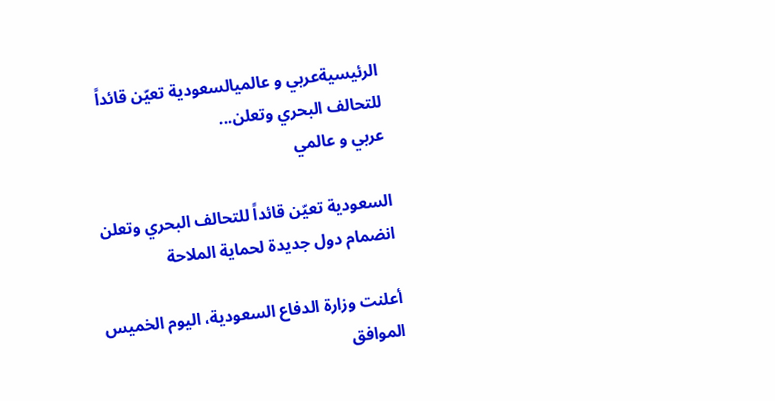الرئيسيةعربي و عالميالسعودية تعيّن قائداً للتحالف البحري وتعلن...
عربي و عالمي

السعودية تعيّن قائداً للتحالف البحري وتعلن انضمام دول جديدة لحماية الملاحة

أعلنت وزارة الدفاع السعودية، اليوم الخميس الموافق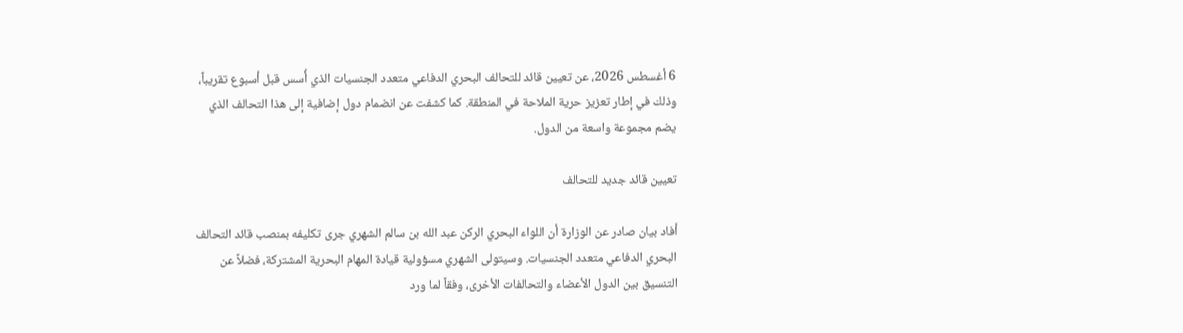6 أغسطس 2026، عن تعيين قائد للتحالف البحري الدفاعي متعدد الجنسيات الذي أُسس قبل أسبوع تقريباً، وذلك في إطار تعزيز حرية الملاحة في المنطقة. كما كشفت عن انضمام دول إضافية إلى هذا التحالف الذي يضم مجموعة واسعة من الدول.

تعيين قائد جديد للتحالف

أفاد بيان صادر عن الوزارة أن اللواء البحري الركن عبد الله بن سالم الشهري جرى تكليفه بمنصب قائد التحالف البحري الدفاعي متعدد الجنسيات. وسيتولى الشهري مسؤولية قيادة المهام البحرية المشتركة، فضلاً عن التنسيق بين الدول الأعضاء والتحالفات الأخرى، وفقاً لما ورد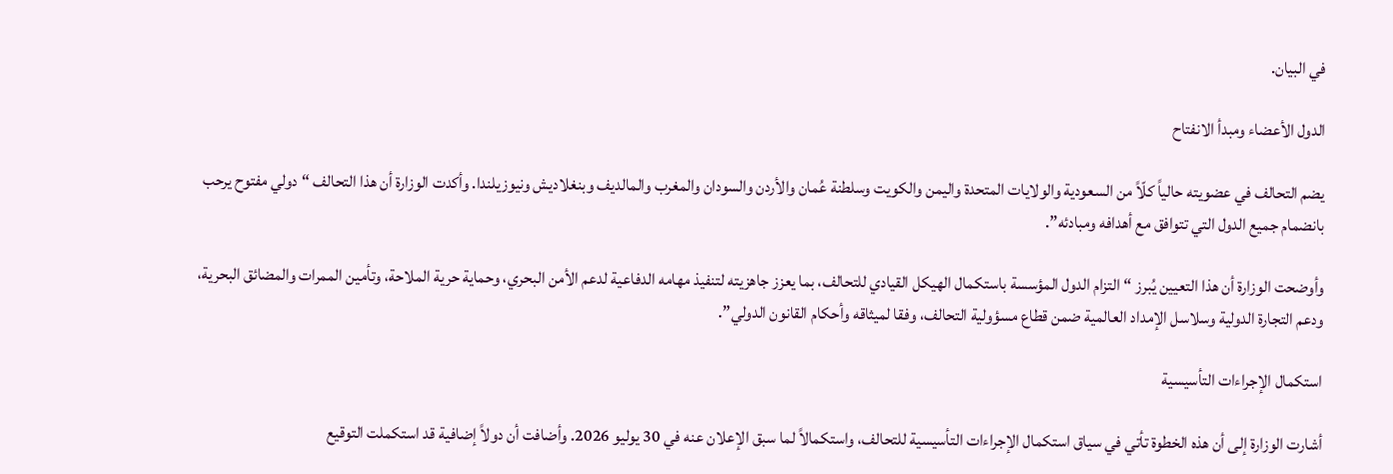في البيان.

الدول الأعضاء ومبدأ الانفتاح

يضم التحالف في عضويته حالياً كلّاً من السعودية والولايات المتحدة واليمن والكويت وسلطنة عُمان والأردن والسودان والمغرب والمالديف وبنغلاديش ونيوزيلندا. وأكدت الوزارة أن هذا التحالف “دولي مفتوح يرحب بانضمام جميع الدول التي تتوافق مع أهدافه ومبادئه”.

وأوضحت الوزارة أن هذا التعيين يُبرز “التزام الدول المؤسسة باستكمال الهيكل القيادي للتحالف، بما يعزز جاهزيته لتنفيذ مهامه الدفاعية لدعم الأمن البحري، وحماية حرية الملاحة، وتأمين الممرات والمضائق البحرية، ودعم التجارة الدولية وسلاسل الإمداد العالمية ضمن قطاع مسؤولية التحالف، وفقا لميثاقه وأحكام القانون الدولي”.

استكمال الإجراءات التأسيسية

أشارت الوزارة إلى أن هذه الخطوة تأتي في سياق استكمال الإجراءات التأسيسية للتحالف، واستكمالاً لما سبق الإعلان عنه في 30 يوليو 2026. وأضافت أن دولاً إضافية قد استكملت التوقيع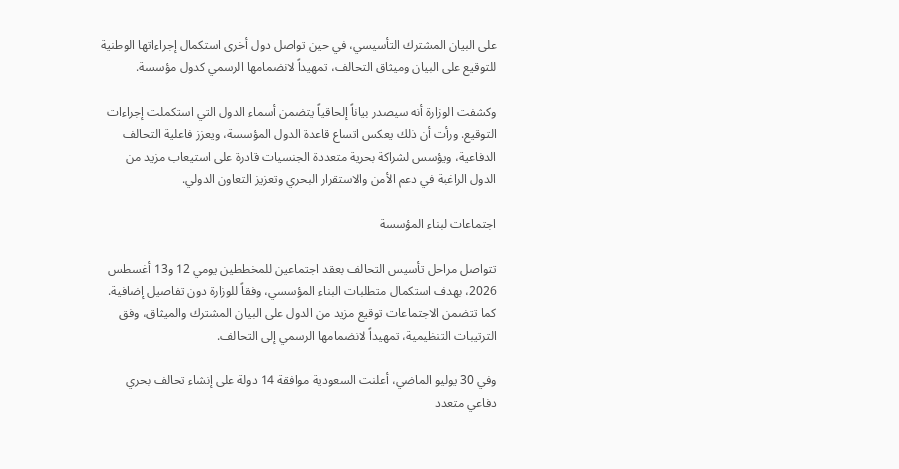على البيان المشترك التأسيسي، في حين تواصل دول أخرى استكمال إجراءاتها الوطنية للتوقيع على البيان وميثاق التحالف، تمهيداً لانضمامها الرسمي كدول مؤسسة.

وكشفت الوزارة أنه سيصدر بياناً إلحاقياً يتضمن أسماء الدول التي استكملت إجراءات التوقيع. ورأت أن ذلك يعكس اتساع قاعدة الدول المؤسسة، ويعزز فاعلية التحالف الدفاعية، ويؤسس لشراكة بحرية متعددة الجنسيات قادرة على استيعاب مزيد من الدول الراغبة في دعم الأمن والاستقرار البحري وتعزيز التعاون الدولي.

اجتماعات لبناء المؤسسة

تتواصل مراحل تأسيس التحالف بعقد اجتماعين للمخططين يومي 12 و13 أغسطس 2026، بهدف استكمال متطلبات البناء المؤسسي، وفقاً للوزارة دون تفاصيل إضافية. كما تتضمن الاجتماعات توقيع مزيد من الدول على البيان المشترك والميثاق، وفق الترتيبات التنظيمية، تمهيداً لانضمامها الرسمي إلى التحالف.

وفي 30 يوليو الماضي، أعلنت السعودية موافقة 14 دولة على إنشاء تحالف بحري دفاعي متعدد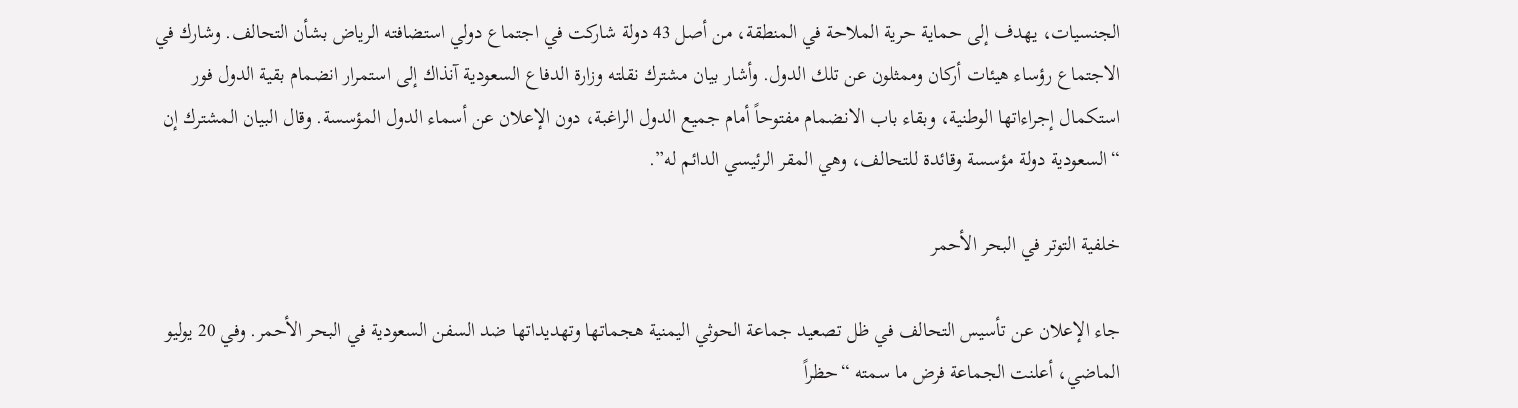الجنسيات، يهدف إلى حماية حرية الملاحة في المنطقة، من أصل 43 دولة شاركت في اجتماع دولي استضافته الرياض بشأن التحالف. وشارك في الاجتماع رؤساء هيئات أركان وممثلون عن تلك الدول. وأشار بيان مشترك نقلته وزارة الدفاع السعودية آنذاك إلى استمرار انضمام بقية الدول فور استكمال إجراءاتها الوطنية، وبقاء باب الانضمام مفتوحاً أمام جميع الدول الراغبة، دون الإعلان عن أسماء الدول المؤسسة. وقال البيان المشترك إن “السعودية دولة مؤسسة وقائدة للتحالف، وهي المقر الرئيسي الدائم له”.

خلفية التوتر في البحر الأحمر

جاء الإعلان عن تأسيس التحالف في ظل تصعيد جماعة الحوثي اليمنية هجماتها وتهديداتها ضد السفن السعودية في البحر الأحمر. وفي 20 يوليو الماضي، أعلنت الجماعة فرض ما سمته “حظراً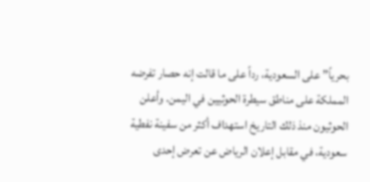بحرياً” على السعودية، رداً على ما قالت إنه حصار تفرضه المملكة على مناطق سيطرة الحوثيين في اليمن. وأعلن الحوثيون منذ ذلك التاريخ استهداف أكثر من سفينة نفطية سعودية، في مقابل إعلان الرياض عن تعرض إحدى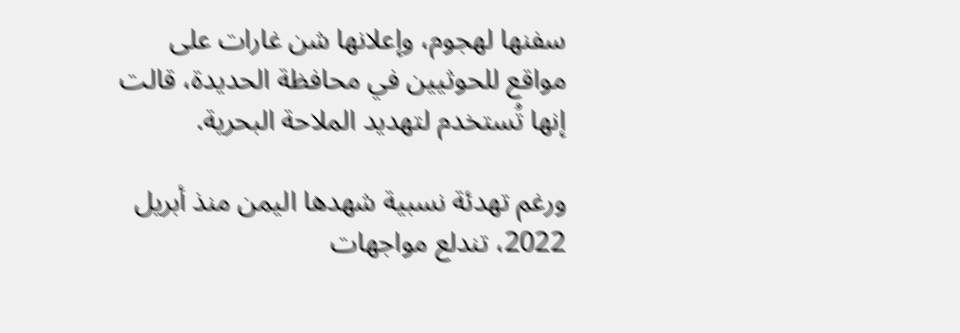سفنها لهجوم، وإعلانها شن غارات على مواقع للحوثيين في محافظة الحديدة، قالت إنها تُستخدم لتهديد الملاحة البحرية.

ورغم تهدئة نسبية شهدها اليمن منذ أبريل 2022، تندلع مواجهات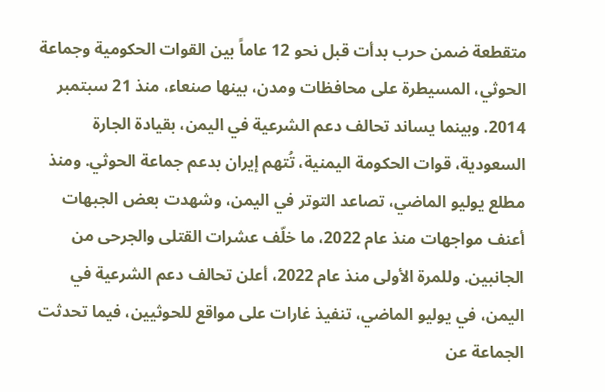متقطعة ضمن حرب بدأت قبل نحو 12 عاماً بين القوات الحكومية وجماعة الحوثي، المسيطرة على محافظات ومدن، بينها صنعاء، منذ 21 سبتمبر 2014. وبينما يساند تحالف دعم الشرعية في اليمن، بقيادة الجارة السعودية، قوات الحكومة اليمنية، تُتهم إيران بدعم جماعة الحوثي. ومنذ مطلع يوليو الماضي، تصاعد التوتر في اليمن، وشهدت بعض الجبهات أعنف مواجهات منذ عام 2022، ما خلّف عشرات القتلى والجرحى من الجانبين. وللمرة الأولى منذ عام 2022، أعلن تحالف دعم الشرعية في اليمن، في يوليو الماضي، تنفيذ غارات على مواقع للحوثيين، فيما تحدثت الجماعة عن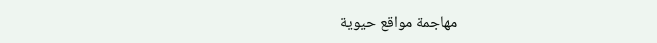مهاجمة مواقع حيوية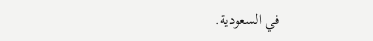في السعودية.